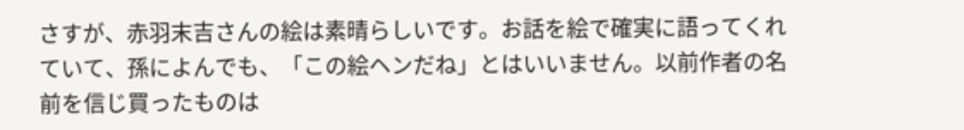さすが、赤羽末吉さんの絵は素晴らしいです。お話を絵で確実に語ってくれていて、孫によんでも、「この絵ヘンだね」とはいいません。以前作者の名前を信じ買ったものは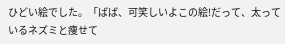ひどい絵でした。「ばば、可笑しいよこの絵!だって、太っているネズミと痩せて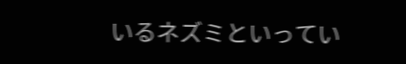いるネズミといってい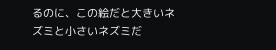るのに、この絵だと大きいネズミと小さいネズミだ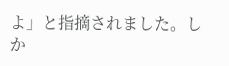よ」と指摘されました。しか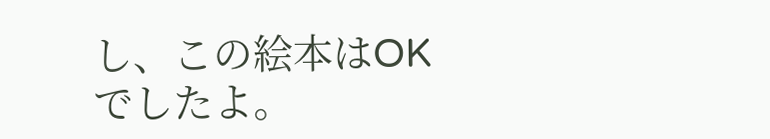し、この絵本はOKでしたよ。